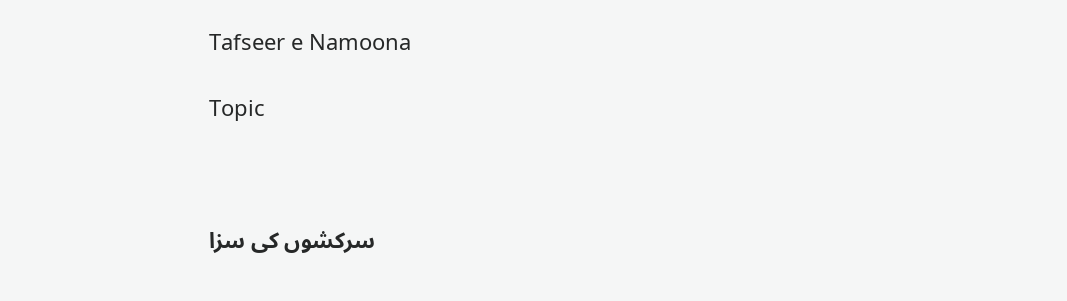Tafseer e Namoona

Topic



                                       سرکشوں کی سزا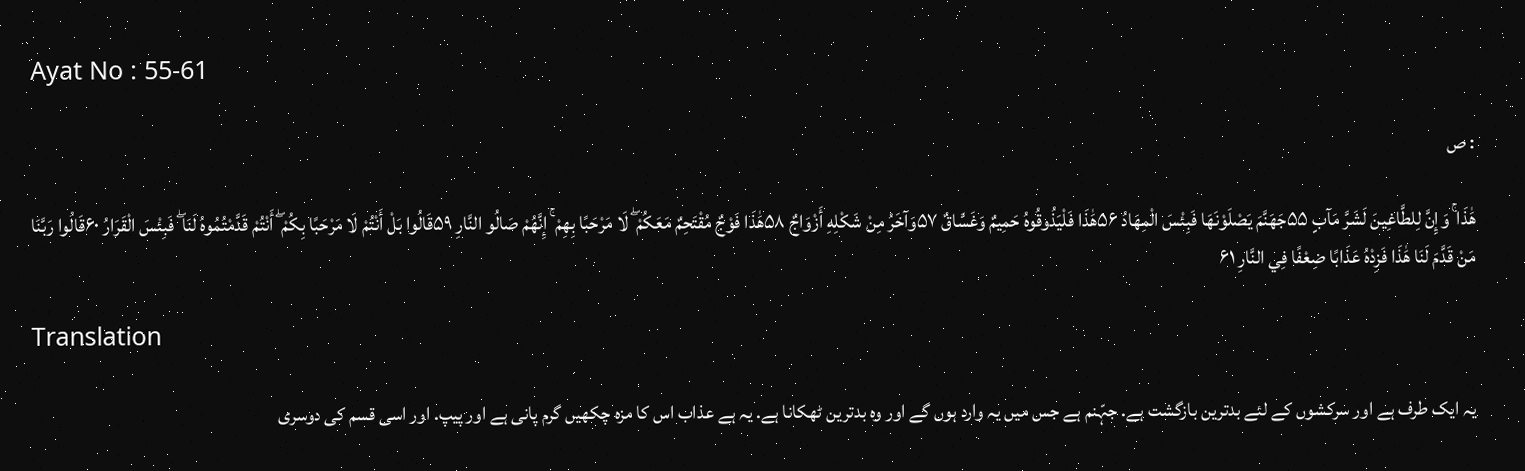Ayat No : 55-61

: ص

هَٰذَا ۚ وَإِنَّ لِلطَّاغِينَ لَشَرَّ مَآبٍ ۵۵جَهَنَّمَ يَصْلَوْنَهَا فَبِئْسَ الْمِهَادُ ۵۶هَٰذَا فَلْيَذُوقُوهُ حَمِيمٌ وَغَسَّاقٌ ۵۷وَآخَرُ مِنْ شَكْلِهِ أَزْوَاجٌ ۵۸هَٰذَا فَوْجٌ مُقْتَحِمٌ مَعَكُمْ ۖ لَا مَرْحَبًا بِهِمْ ۚ إِنَّهُمْ صَالُو النَّارِ ۵۹قَالُوا بَلْ أَنْتُمْ لَا مَرْحَبًا بِكُمْ ۖ أَنْتُمْ قَدَّمْتُمُوهُ لَنَا ۖ فَبِئْسَ الْقَرَارُ ۶۰قَالُوا رَبَّنَا مَنْ قَدَّمَ لَنَا هَٰذَا فَزِدْهُ عَذَابًا ضِعْفًا فِي النَّارِ ۶۱

Translation

یہ ایک طرف ہے اور سرکشوں کے لئے بدترین بازگشت ہے. جہّنم ہے جس میں یہ وارد ہوں گے اور وہ بدترین ٹھکانا ہے. یہ ہے عذاب اس کا مزہ چکھیں گرم پانی ہے اور پیپ. اور اسی قسم کی دوسری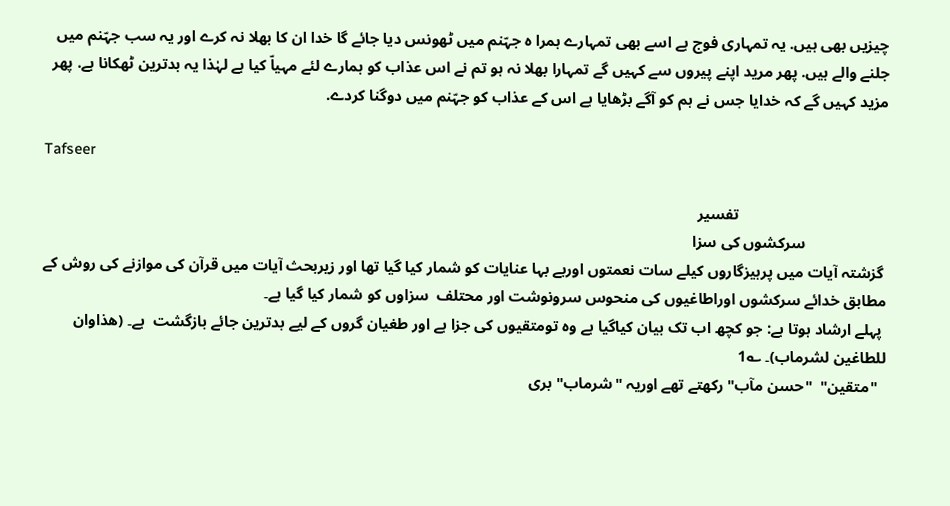چیزیں بھی ہیں. یہ تمہاری فوج ہے اسے بھی تمہارے ہمرا ہ جہّنم میں ٹھونس دیا جائے گا خدا ان کا بھلا نہ کرے اور یہ سب جہّنم میں جلنے والے ہیں. پھر مرید اپنے پیروں سے کہیں گے تمہارا بھلا نہ ہو تم نے اس عذاب کو ہمارے لئے مہیاّ کیا ہے لہٰذا یہ بدترین ٹھکانا ہے. پھر مزید کہیں گے کہ خدایا جس نے ہم کو آگے بڑھایا ہے اس کے عذاب کو جہّنم میں دوگنا کردے.

Tafseer

                                      تفسیر
                     سرکشوں کی سزا
 گزشتہ آیات میں پرہیزگاروں کیلے سات نعمتوں اوربے بہا عنایات کو شمار کیا گیا تھا اور زیربحث آیات میں قرآن کی موازنے کی روش کے مطابق خدائے سرکشوں اوراطاغیوں کی منحوس سرونوشت اور محتلف  سزاوں کو شمار کیا گیا ہے۔
 پہلے ارشاد ہوتا ہے: جو کچھ اب تک بیان کیاگیا ہے وہ تومتقیوں کی جزا ہے اور طغیان گروں کے لیے بدترین جائے بازگشت  ہے۔ (هذاوان للطاغين لشرماب)۔ ؎1
  "متقین"  "حسن مآب" رکھتے تھے اوریہ "شرماب" بری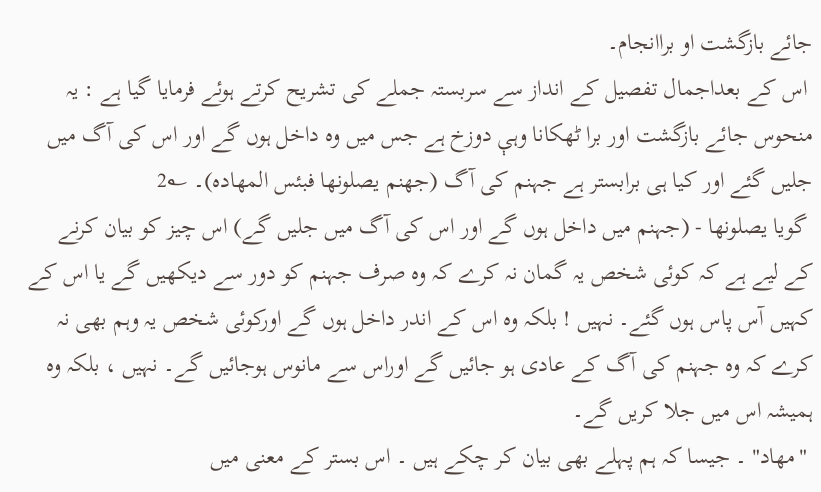جائے بازگشت او براانجام۔
 اس کے بعداجمال تفصیل کے انداز سے سربستہ جملے کی تشریح کرتے ہوئے فرمایا گیا ہے : یہ منحوس جائے بازگشت اور برا ٹھکانا وہې دوزخ ہے جس میں وہ داخل ہوں گے اور اس کی آگ میں جلیں گئے اور کیا ہی برابستر ہے جہنم کی آگ (جهنم يصلونها فبئس المهاده)۔ ؎2
 گویا یصلونها - (جہنم میں داخل ہوں گے اور اس کی آگ میں جلیں گے) اس چیز کو بیان کرنے کے لیے ہے کہ کوئی شخص یہ گمان نہ کرے کہ وہ صرف جہنم کو دور سے دیکھیں گے یا اس کے کہیں آس پاس ہوں گئے۔ نہیں ! بلکہ وہ اس کے اندر داخل ہوں گے اورکوئی شخص یہ وہم بھی نہ کرے کہ وہ جہنم کی آگ کے عادی ہو جائیں گے اوراس سے مانوس ہوجائیں گے۔ نہیں ، بلکہ وہ ہمیشہ اس میں جلا کریں گے۔
 "مهاد" ۔ جیسا کہ ہم پہلے بھی بیان کر چکے ہیں ۔ اس بستر کے معنی میں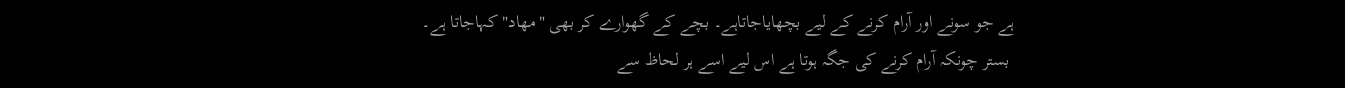ہے جو سونے اور آرام کرنے کے لیے بچھایاجاتاہے۔ بچے کے گھوارے کر بھی "مهاد" کہاجاتا ہے۔
 بستر چونکہ آرام کرنے کی جگہ ہوتا ہے اس لیے اسے ہر لحاظ سے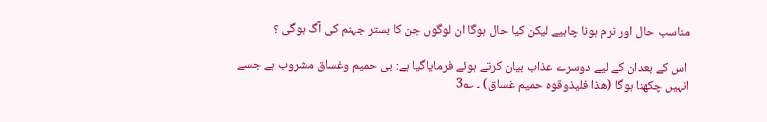مناسب حال اور نرم ہونا چاہیے لیکن کیا حال ہوگا ان لوگوں جن کا بستر جہنم کی آگ ہوگی ؟

 اس کے بعدان کے لیے دوسرے عذاب بیان کرتے ہوئے فرمایاگیا ہے: بی حمیم وغساق مشروب ہے جسے انہیں چکھنا ہوگا (هذا فليذوقوه حمیم غساق) ۔ ؎3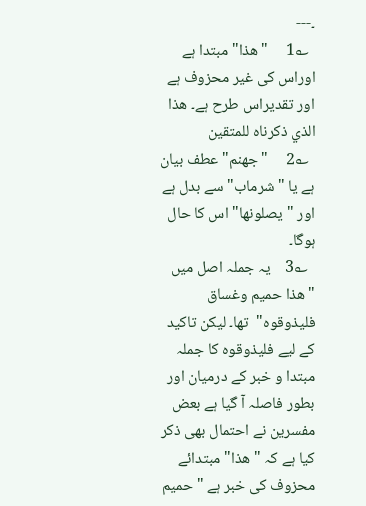۔---
  ؎1     "هذا" مبتدا ہے اوراس کی غیر محزوف ہے اور تقدیراس طرح ہے۔ هذا الذي ذكرناه للمتقين
  ؎2     "جهنم" عطف بیان ہے یا "شرماب" سے بدل ہے اور "یصلونها" اس کا حال ہوگا۔
  ؎3    یہ جملہ اصل میں "هذا حميم وغساق فليذوقوه"  تھا۔ لیکن تاکید کے لیے فليذوقوه کا جملہ مبتدا و خبر کے درمیان اور بطور فاصلہ آ گیا ہے بعض مفسرین نے احتمال بھی ذکر کیا ہے کہ "هذا" مبتدائے محزوف کی خبر ہے " حمیم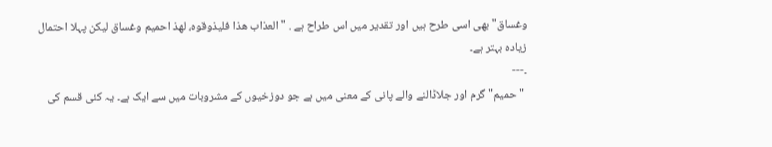وغساق" بھی اسی طرح ہیں اور تقدیر میں اس طراح ہے . " العذاب هذا فليذوقوه، لهذ احميم وغساق لیکن پہلا احتمال زیادہ بہتر ہے۔
۔---
 "حمیم" گرم اور جلاڈالنے والے پانی کے معنی میں ہے جو دوزخیوں کے مشروبات میں سے ایک ہے۔ یہ کئی قسم کی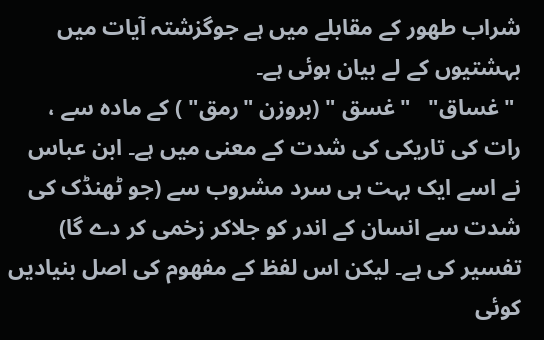شراب طهور کے مقابلے میں ہے جوگزشتہ آیات میں بہشتیوں کے لے بیان ہوئی ہے۔
 "غساق"   "غسق " (بروزن "رمق" ) کے مادہ سے ، رات کی تاریکی کی شدت کے معنی میں ہے۔ ابن عباس نے اسے ایک بہت ہی سرد مشروب سے (جو ٹھنڈک کی شدت سے انسان کے اندر کو جلاکر زخمی کر دے گا) تفسیر کی ہے۔ لیکن اس لفظ کے مفهوم کی اصل بنیادیں کوئی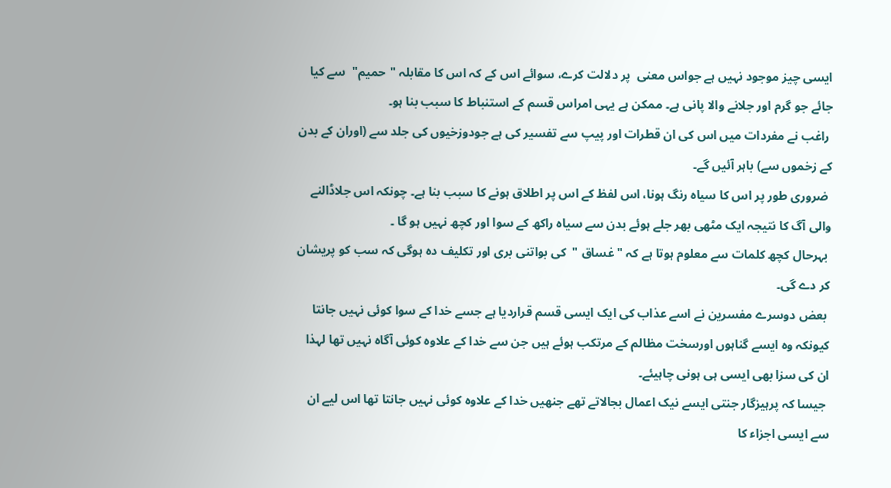ایسی چیز موجود نہیں ہے جواس معنی  پر دلالت کرے، سوائے اس کے کہ اس کا مقابلہ "حمیم"  سے کیا جائے جو گرم اور جلانے والا پانی ہے۔ ممکن ہے یہی امراس قسم کے استنباط کا سبب بنا ہو۔
 راغب نے مفردات میں اس کی ان قطرات اور پیپ سے تفسیر کی ہے جودوزخیوں کی جلد سے (اوران کے بدن کے زخموں سے) باہر آئیں گے۔
 ضروری طور پر اس کا سیاه رنگ ہونا، اس لفظ کے اس پر اطلاق ہونے کا سبب بنا ہے۔ چونکہ اس جلاڈالنے والی آگ کا نتیجہ ایک مٹھی بھر جلے ہوئے بدن سے سیاہ راکھ کے سوا اور کچھ نہیں ہو گا ۔
 بہرحال کچھ کلمات سے معلوم ہوتا ہے کہ "غساق "  کی بواتنی بری اور تکلیف دہ ہوگی کہ سب کو پریشان کر دے گی۔
 بعض دوسرے مفسرین نے اسے عذاب کی ایک ایسی قسم قراردیا ہے جسے خدا کے سوا کوئی نہیں جانتا کیونکہ وہ ایسے گناہوں اورسخت مظالم کے مرتکب ہوئے ہیں جن سے خدا کے علاوہ کوئی آگاہ نہیں تھا لہذا ان کی سزا بھی ایسی ہی ہونی چاہیئے۔
 جیسا کہ پرہیزگار جنتی ایسے نیک اعمال بجالاتے تھے جنھیں خدا کے علاوہ کوئی نہیں جانتا تھا اس لیے ان سے ایسی اجزاء کا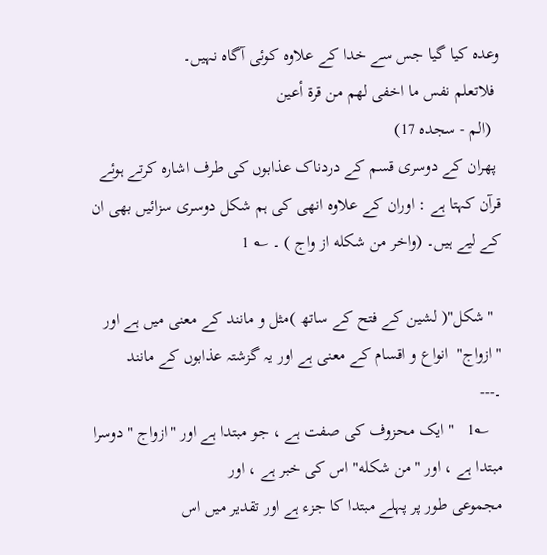وعدہ کیا گیا جس سے خدا کے علاوہ کوئی آگاہ نہیں۔
 فلاتعلم نفس ما اخفى لهم من قرة أعين
  (الم - سجدہ 17)
 پھران کے دوسری قسم کے دردناک عذابوں کی طرف اشارہ کرتے ہوئے قرآن کہتا ہے : اوران کے علاوہ انھی کی ہم شکل دوسری سزائیں بھی ان کے لیے ہیں۔ (واخر من شكله از واج ) ۔ ؎ 1

  "شکل"( لشین کے فتح کے ساتھ )مثل و مانند کے معنی میں ہے اور "ازواج"  انواع و اقسام کے معنی ہے اور یہ گزشتہ عذابوں کے مانند
۔---
   ؎1   " ایک محزوف کی صفت ہے ، جو مبتدا ہے اور "ازواج " دوسرا مبتدا ہے ، اور "من شكله" اس کی خبر ہے ، اور
مجموعی طور پر پہلے مبتدا کا جزء ہے اور تقدیر میں اس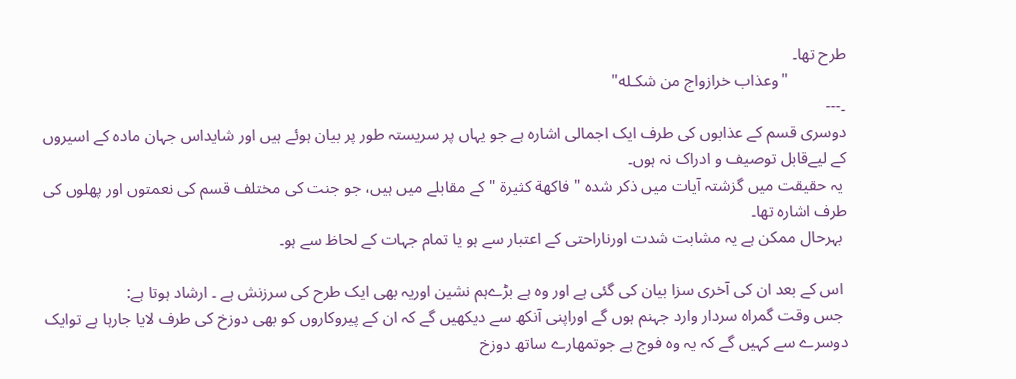طرح تھا۔
              "وعذاب خرازواج من شكـله"
۔---
دوسری قسم کے عذابوں کی طرف ایک اجمالی اشارہ ہے جو یہاں پر سریستہ طور پر بیان ہوئے ہیں اور شایداس جہان مادہ کے اسیروں کے لیےقابل توصیف و ادراک نہ ہوں۔
 یہ حقیقت میں گزشتہ آیات میں ذکر شده " فاكهة كثيرة " کے مقابلے میں ہیں، جو جنت کی مختلف قسم کی نعمتوں اور پھلوں کی طرف اشارہ تھا۔
 بہرحال ممکن ہے یہ مشابت شدت اورناراحتی کے اعتبار سے ہو یا تمام جہات کے لحاظ سے ہو۔

 اس کے بعد ان کی آخری سزا بیان کی گئی ہے اور وہ ہے بڑےہم نشین اوریہ بھی ایک طرح کی سرزنش ہے ۔ ارشاد ہوتا ہے:
 جس وقت گمراہ سردار وارد جہنم ہوں گے اوراپنی آنکھ سے دیکھیں گے کہ ان کے پیروکاروں کو بھی دوزخ کی طرف لایا جارہا ہے توایک دوسرے سے کہیں گے کہ یہ وہ فوج ہے جوتمھارے ساتھ دوزخ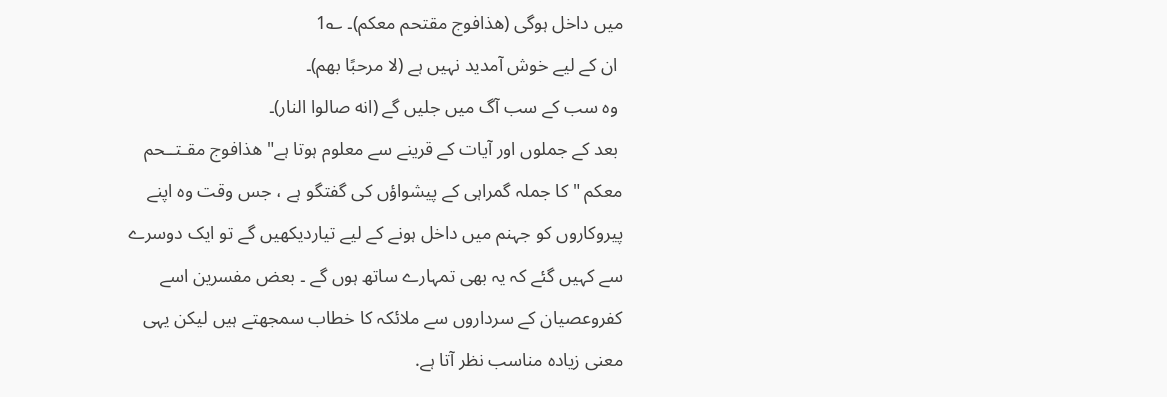میں داخل ہوگی (هذافوج مقتحم معكم)۔ ؎1
 ان کے لیے خوش آمدید نہیں ہے (لا مرحبًا بهم)۔
 وہ سب کے سب آگ میں جلیں گے (انه صالوا النار)۔
 بعد کے جملوں اور آیات کے قرینے سے معلوم ہوتا ہے" هذافوج مقـتــحم معکم " کا جملہ گمراہی کے پیشواؤں کی گفتگو ہے ، جس وقت وہ اپنے پیروکاروں کو جہنم میں داخل ہونے کے لیے تیاردیکھیں گے تو ایک دوسرے سے کہیں گئے کہ یہ بھی تمہارے ساتھ ہوں گے ۔ بعض مفسرین اسے کفروعصیان کے سرداروں سے ملائکہ کا خطاب سمجھتے ہیں لیکن یہی معنی زیادہ مناسب نظر آتا ہے.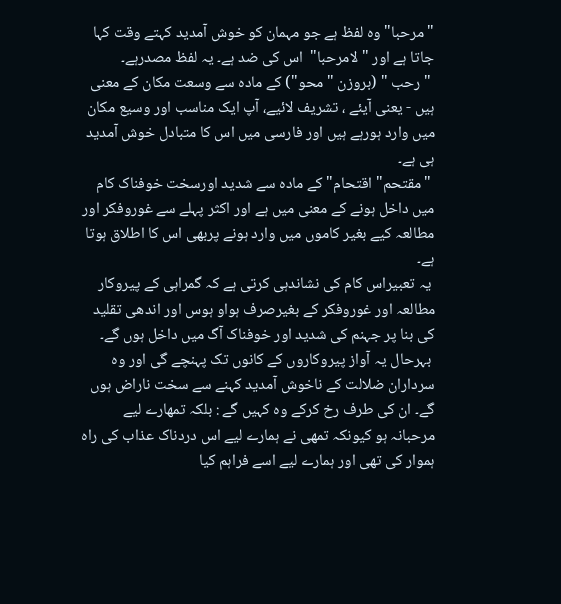" مرحبا" وہ لفظ ہے جو مہمان کو خوش آمدید کہتے وقت کہا جاتا ہے اور "لامرحبا"  اس کی ضد ہے۔ یہ لفظ مصدرہے۔
 "رحب " (بروزن "محو") کے مادہ سے وسعت مکان کے معنی ہیں - یعنی آیئے ، تشریف لائیے، آپ ایک مناسب اور وسیع مکان میں وارد ہورہے ہیں اور فارسی میں اس کا متبادل خوش آمدید ہی ہے۔
 "مقتحم" اقتحام" کے مادہ سے شدید اورسخت خوفناک کام میں داخل ہونے کے معنی میں ہے اور اکثر پہلے سے غوروفکر اور مطالعہ کیے بغیر کاموں میں وارد ہونے پربھی اس کا اطلاق ہوتا ہے۔
 یہ تعبیراس کام کی نشاندہی کرتی ہے کہ گمراہی کے پیروکار مطالعہ اور غوروفکر کے بغیرصرف ہواو ہوس اور اندھی تقلید کی بنا پر جہنم کی شدید اور خوفناک آگ میں داخل ہوں گے۔
 بہرحال یہ آواز پیروکاروں کے کانوں تک پہنچے گی اور وہ سرداران ضلالت کے ناخوش آمدید کہنے سے سخت ناراض ہوں گے۔ ان کی طرف رخ کرکے وہ کہیں گے : بلکہ تمھارے لیے مرحبانہ ہو کیونکہ تمھی نے ہمارے لیے اس دردناک عذاب کی راہ ہموار کی تھی اور ہمارے لیے اسے فراہم کیا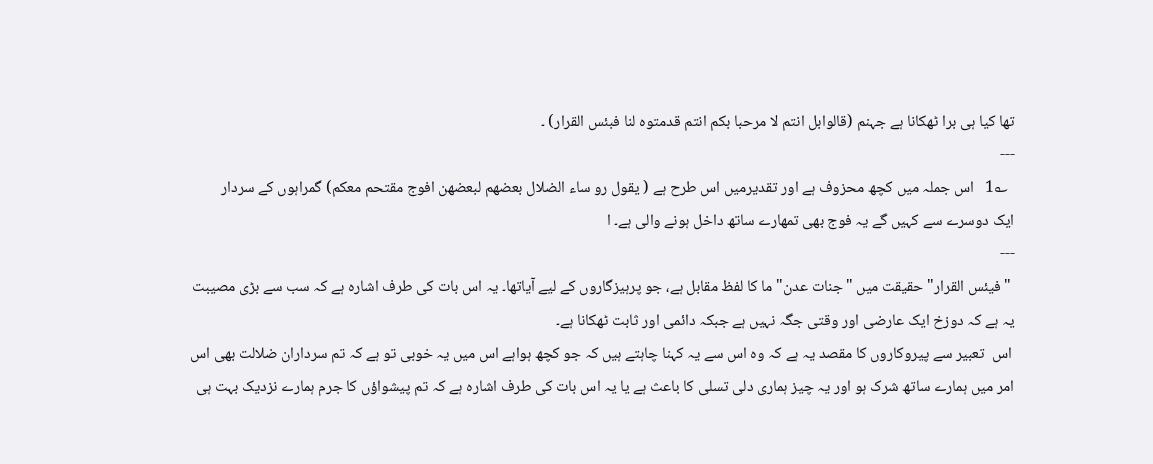تھا کیا ہی برا ٹھکانا ہے جہنم (قالوابل انتم لا مرحبا بكم انتم قدمتوه لنا فبئس القرار) ۔
---
  ؎1   اس جملہ میں کچھ محزوف ہے اور تقدیرمیں اس طرح ہے ( يقول رو ساء الضلال بعضهم لبعضهن افوج مقتحم معکم) گمراہوں کے سردار
ایک دوسرے سے کہیں گے یہ فوج بھی تمھارے ساتھ داخل ہونے والی ہے۔ ا
---
 "فيئس القرار" حقیقت میں "جنات عدن" ما کا لفظ مقابل ہے، جو پرہیزگاروں کے لیے آیاتھا۔ یہ اس بات کی طرف اشارہ ہے کہ سب سے بڑی مصیبت یہ ہے کہ دوزخ ایک عارضی اور وقتی جگہ نہیں ہے جبکہ دائمی اور ثابت ٹھکانا ہے۔
 اس  تعبیر سے پیروکاروں کا مقصد یہ ہے کہ وہ اس سے یہ کہنا چاہتے ہیں کہ جو کچھ ہواہے اس میں یہ خوبی تو ہے کہ تم سرداران ضلالت بھی اس امر میں ہمارے ساتھ شرک ہو اور یہ چیز ہماری دلی تسلی کا باعث ہے یا یہ اس بات کی طرف اشارہ ہے کہ تم پیشواؤں کا جرم ہمارے نزدیک بہت ہی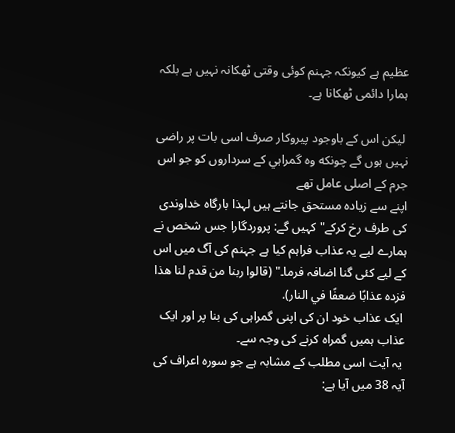عظیم ہے کیونکہ جہنم کوئی وقتی ٹھکانہ نہیں ہے بلکہ ہمارا دائمی ٹھکانا ہے۔

 لیکن اس کے باوجود پیروکار صرف اسی بات پر راضی نہیں ہوں گے چونکه وه گمراہي کے سرداروں کو جو اس جرم کے اصلی عامل تھے
اپنے سے زیادہ مستحق جانتے ہیں لہذا بارگاه خداوندی کی طرف رخ کرکے" کہیں گے: پروردگارا جس شخص نے ہمارے لیے یہ عذاب فراہم کیا ہے جہنم کی آگ میں اس کے لیے کئی گنا اضافہ فرما۔" (قالوا ربنا من قدم لنا هذا فزده عذابًا ضعفًا في النار).
 ایک عذاب خود ان کی اپنی گمراہی کی بنا پر اور ایک عذاب ہمیں گمراہ کرنے کی وجہ سے۔
 یہ آیت اسی مطلب کے مشابہ ہے جو سوره اعراف کی آیہ 38 میں آیا ہے: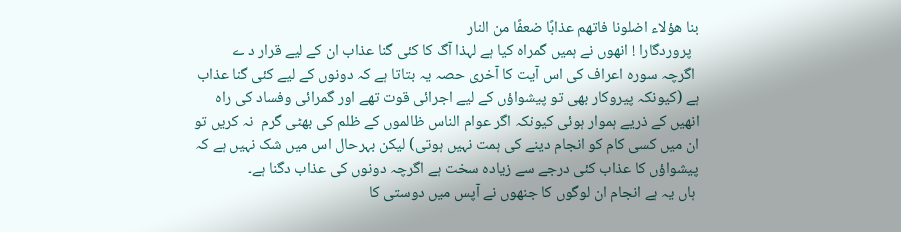بنا هؤلاء اضلونا فاتهم عذابًا ضعفًا من النار
  پروردگارا ! انھوں نے ہمیں گمراہ کیا ہے لہذا آگ کا کئی گنا عذاب ان کے لیے قرار د ے
 اگرچہ سوره اعراف کی اس آیت کا آخری حصہ یہ بتاتا ہے کہ دونوں کے لیے کئی گنا عذاب ہے (کیونکہ پیروکار بھی تو پیشواؤں کے لیے اجرائی قوت تھے اور گمرائی وفساد کی راہ انھیں کے ذریے ہموار ہوئی کیونکہ اگر عوام الناس ظالموں کے ظلم کی بھٹی گرم  نہ کریں تو ان میں کسی کام کو انجام دینے کی ہمت نہیں ہوتی) لیکن بہرحال اس میں شک نہیں ہے کہ پیشواؤں کا عذاب کئی درجے سے زیادہ سخت ہے اگرچہ دونوں کی عذاب دگنا ہے۔
 ہاں یہ ہے انجام ان لوگوں کا جنھوں نے آپس میں دوستی کا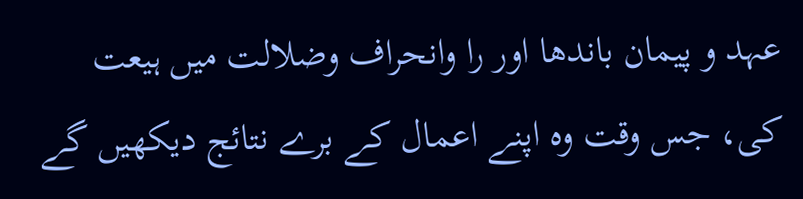عہد و پیمان باندھا اور را وانحراف وضلالت میں ہیعت کی، جس وقت وہ اپنے اعمال کے برے نتائج دیکھیں گے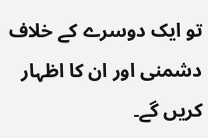تو ایک دوسرے کے خلاف دشمنی اور ان کا اظہار کریں گے۔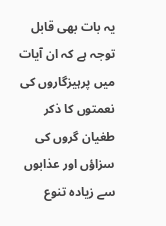یہ بات بھی قابل توجہ ہے کہ ان آیات میں پرہیزگاروں کی نعمتوں کا ذکر طغیان گروں کی سزاؤں اور عذابوں سے زیادہ تنوع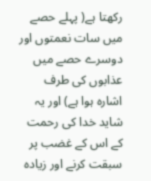رکھتا ہے( پہلے حصے میں سات نعمتوں اور دوسرے حصے میں عذابوں کی طرف اشارہ ہوا ہے) اور یہ شاید خدا کی رحمت کے اس کے غضب پر سبقت کرنے اور زیادہ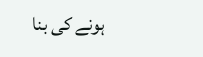ہونے کی بنا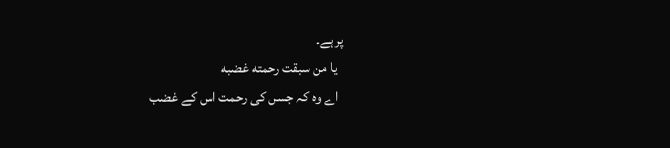پرہے۔
  يا من سبقت رحمته غضبه
  اے وہ کہ جسں کی رحمت اس کے غضب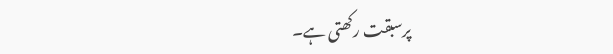پرسبقت رکھتی ہے۔